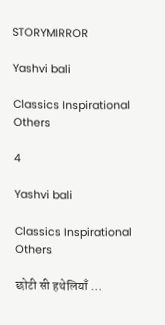STORYMIRROR

Yashvi bali

Classics Inspirational Others

4

Yashvi bali

Classics Inspirational Others

छोटी सी हथेलियाँ …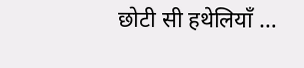छोटी सी हथेलियाँ …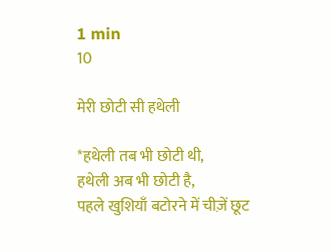1 min
10

मेरी छोटी सी हथेली

*हथेली तब भी छोटी थी,
हथेली अब भी छोटी है,
पहले खुशियाँ बटोरने में चीज़ें छूट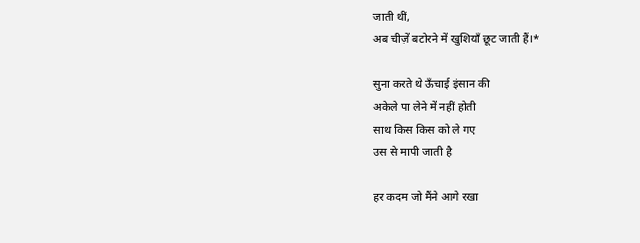जाती थीं,
अब चीज़ें बटोरने में खुशियाँ छूट जाती हैं।*

सुना करते थे ऊँचाई इंसान की
अकेले पा लेने में नहीं होती
साथ किस किस को ले गए
उस से मापी जाती है

हर कदम जो मैंने आगे रखा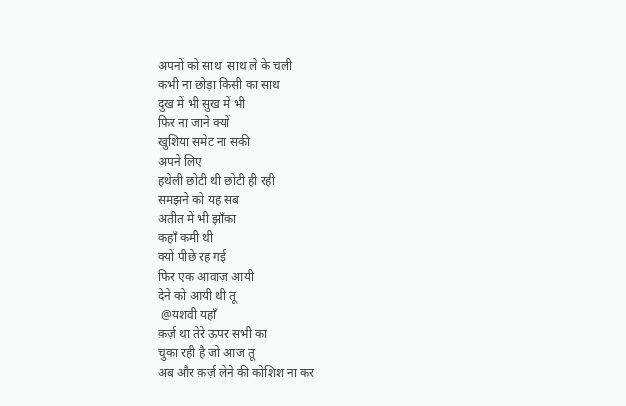अपनों को साथ  साथ ले के चली
कभी ना छोड़ा किसी का साथ
दुख में भी सुख में भी
फिर ना जाने क्यों
खुशिया समेट ना सकी
अपने लिए
हथेली छोटी थी छोटी ही रही
समझने को यह सब
अतीत में भी झाँका
कहाँ कमी थी
क्यों पीछे रह गई
फिर एक आवाज़ आयी
देने को आयी थी तू
 @यशवी यहाँ
क़र्ज़ था तेरे ऊपर सभी का
चुका रही है जो आज तू
अब और क़र्ज़ लेने की कोशिश ना कर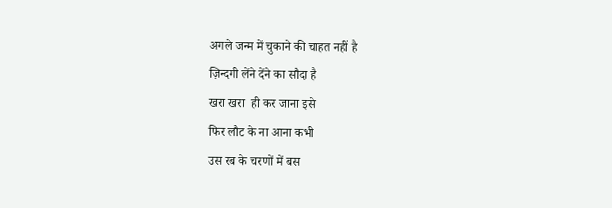अगले जन्म में चुकाने की चाहत नहीं है
ज़िन्दगी लेंने देंने का सौदा है
खरा खरा  ही कर जाना इसे
फिर लौट के ना आना कभी
उस रब के चरणों में बस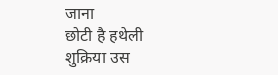जाना
छोटी है हथेली
शुक्रिया उस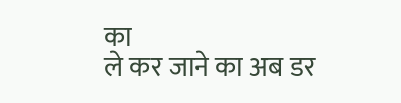का
ले कर जाने का अब डर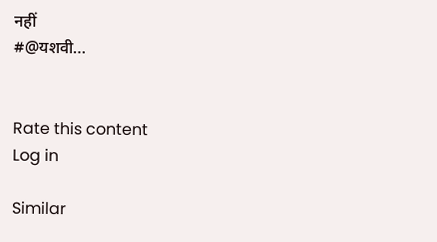नहीं
#@यशवी…


Rate this content
Log in

Similar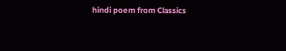hindi poem from Classics